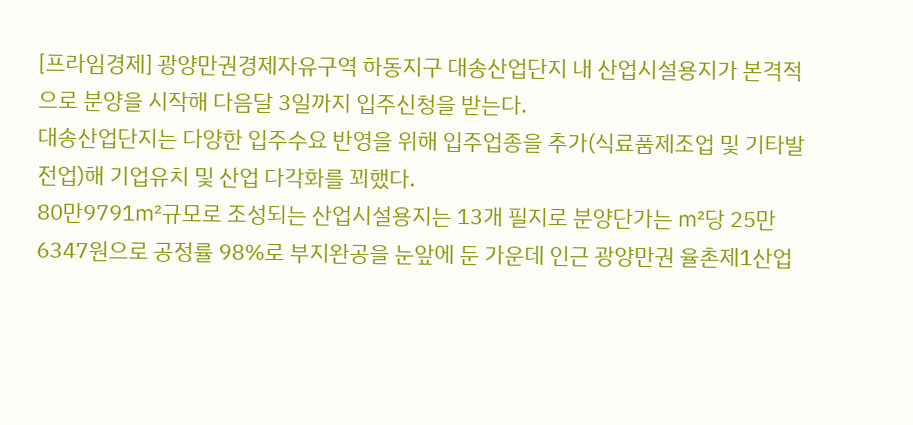[프라임경제] 광양만권경제자유구역 하동지구 대송산업단지 내 산업시설용지가 본격적으로 분양을 시작해 다음달 3일까지 입주신청을 받는다.
대송산업단지는 다양한 입주수요 반영을 위해 입주업종을 추가(식료품제조업 및 기타발전업)해 기업유치 및 산업 다각화를 꾀했다.
80만9791㎡규모로 조성되는 산업시설용지는 13개 필지로 분양단가는 ㎡당 25만6347원으로 공정률 98%로 부지완공을 눈앞에 둔 가운데 인근 광양만권 율촌제1산업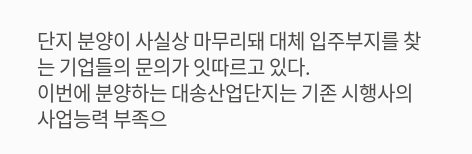단지 분양이 사실상 마무리돼 대체 입주부지를 찾는 기업들의 문의가 잇따르고 있다.
이번에 분양하는 대송산업단지는 기존 시행사의 사업능력 부족으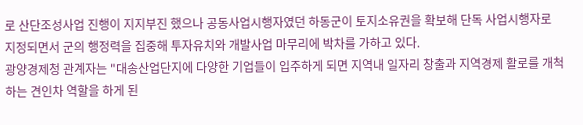로 산단조성사업 진행이 지지부진 했으나 공동사업시행자였던 하동군이 토지소유권을 확보해 단독 사업시행자로 지정되면서 군의 행정력을 집중해 투자유치와 개발사업 마무리에 박차를 가하고 있다.
광양경제청 관계자는 "대송산업단지에 다양한 기업들이 입주하게 되면 지역내 일자리 창출과 지역경제 활로를 개척하는 견인차 역할을 하게 된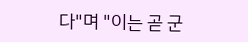다"며 "이는 곧 군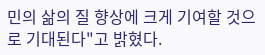민의 삶의 질 향상에 크게 기여할 것으로 기대된다"고 밝혔다.